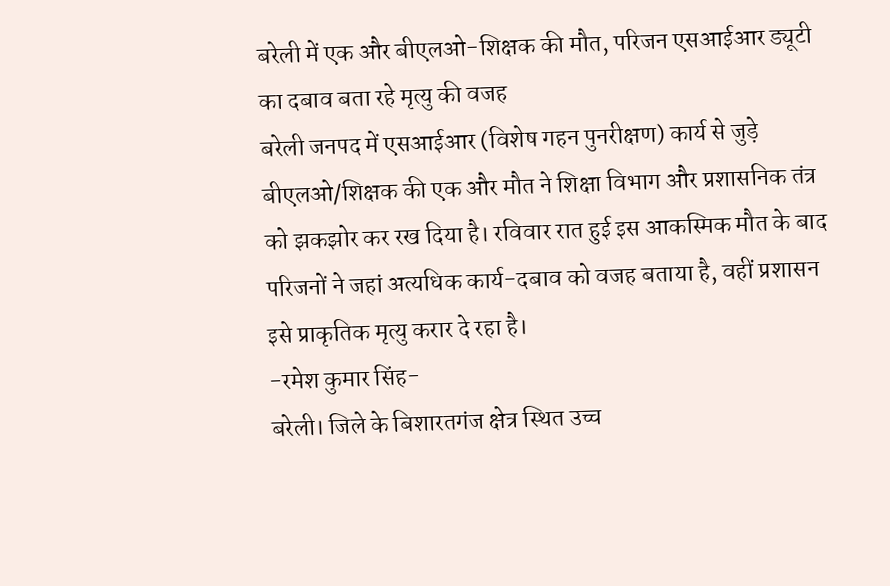बरेली में एक और बीएलओ-शिक्षक की मौत, परिजन एसआईआर ड्यूटी का दबाव बता रहे मृत्यु की वजह
बरेली जनपद में एसआईआर (विशेष गहन पुनरीक्षण) कार्य से जुड़े बीएलओ/शिक्षक की एक और मौत ने शिक्षा विभाग और प्रशासनिक तंत्र को झकझोर कर रख दिया है। रविवार रात हुई इस आकस्मिक मौत के बाद परिजनों ने जहां अत्यधिक कार्य-दबाव को वजह बताया है, वहीं प्रशासन इसे प्राकृतिक मृत्यु करार दे रहा है।
-रमेश कुमार सिंह-
बरेली। जिले के बिशारतगंज क्षेत्र स्थित उच्च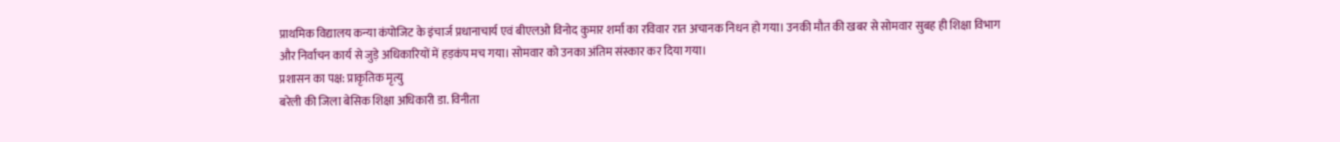प्राथमिक विद्यालय कन्या कंपोजिट के इंचार्ज प्रधानाचार्य एवं बीएलओ विनोद कुमार शर्मा का रविवार रात अचानक निधन हो गया। उनकी मौत की खबर से सोमवार सुबह ही शिक्षा विभाग और निर्वाचन कार्य से जुड़े अधिकारियों में हड़कंप मच गया। सोमवार को उनका अंतिम संस्कार कर दिया गया।
प्रशासन का पक्ष: प्राकृतिक मृत्यु
बरेली की जिला बेसिक शिक्षा अधिकारी डा. विनीता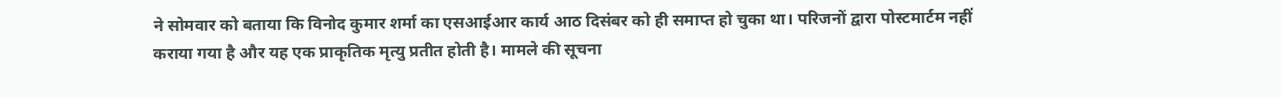ने सोमवार को बताया कि विनोद कुमार शर्मा का एसआईआर कार्य आठ दिसंबर को ही समाप्त हो चुका था। परिजनों द्वारा पोस्टमार्टम नहीं कराया गया है और यह एक प्राकृतिक मृत्यु प्रतीत होती है। मामले की सूचना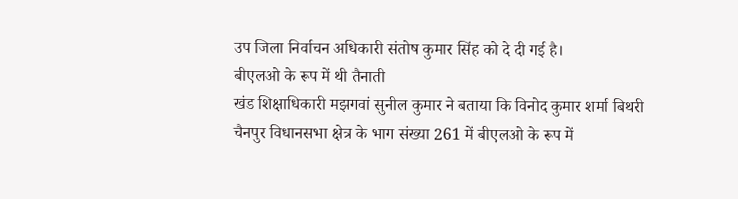उप जिला निर्वाचन अधिकारी संतोष कुमार सिंह को दे दी गई है।
बीएलओ के रूप में थी तैनाती
खंड शिक्षाधिकारी मझगवां सुनील कुमार ने बताया कि विनोद कुमार शर्मा बिथरी चैनपुर विधानसभा क्षेत्र के भाग संख्या 261 में बीएलओ के रूप में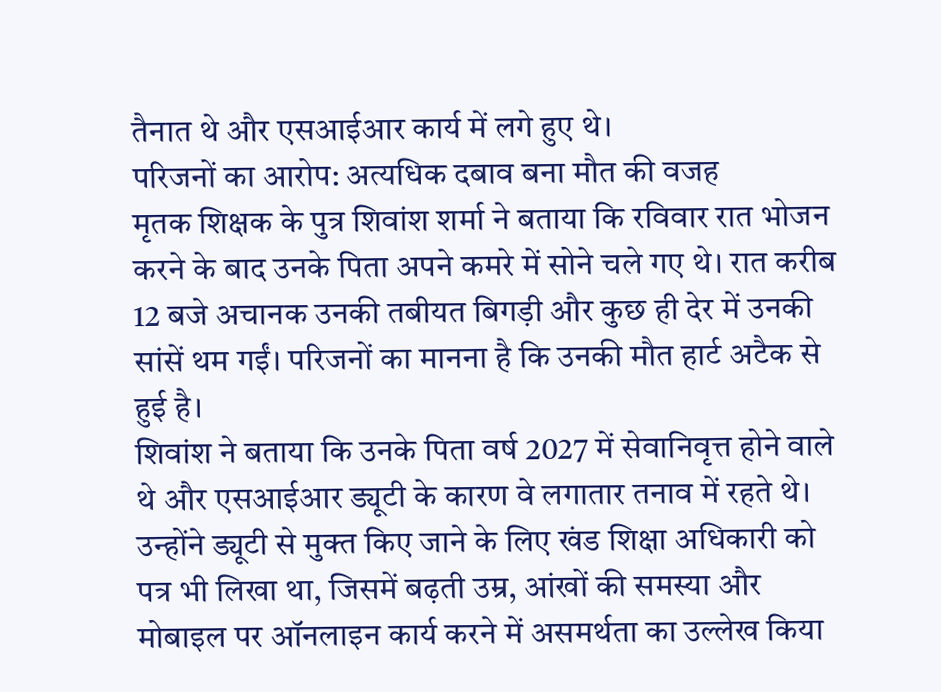तैनात थे और एसआईआर कार्य में लगे हुए थे।
परिजनों का आरोप: अत्यधिक दबाव बना मौत की वजह
मृतक शिक्षक के पुत्र शिवांश शर्मा ने बताया कि रविवार रात भोजन करने के बाद उनके पिता अपने कमरे में सोने चले गए थे। रात करीब 12 बजे अचानक उनकी तबीयत बिगड़ी और कुछ ही देर में उनकी सांसें थम गईं। परिजनों का मानना है कि उनकी मौत हार्ट अटैक से हुई है।
शिवांश ने बताया कि उनके पिता वर्ष 2027 में सेवानिवृत्त होने वाले थे और एसआईआर ड्यूटी के कारण वे लगातार तनाव में रहते थे। उन्होंने ड्यूटी से मुक्त किए जाने के लिए खंड शिक्षा अधिकारी को पत्र भी लिखा था, जिसमें बढ़ती उम्र, आंखों की समस्या और मोबाइल पर ऑनलाइन कार्य करने में असमर्थता का उल्लेख किया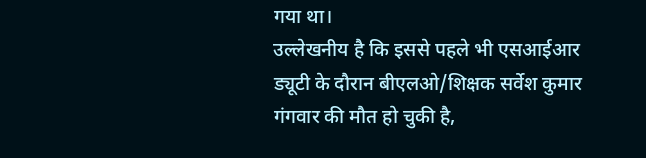गया था।
उल्लेखनीय है कि इससे पहले भी एसआईआर ड्यूटी के दौरान बीएलओ/शिक्षक सर्वेश कुमार गंगवार की मौत हो चुकी है,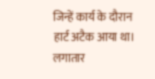जिन्हें कार्य के दौरान हार्ट अटैक आया था। लगातार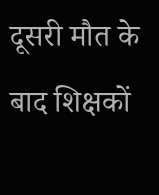दूसरी मौत के बाद शिक्षकों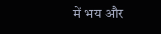में भय और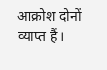आक्रोश दोनों व्याप्त हैं।